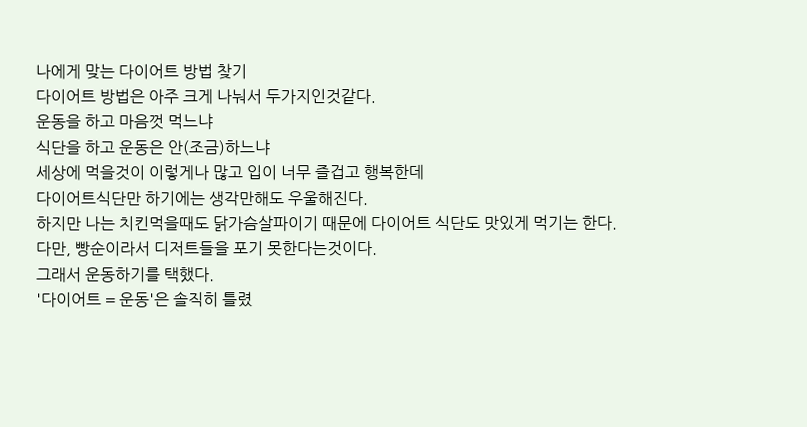나에게 맞는 다이어트 방법 찾기
다이어트 방법은 아주 크게 나눠서 두가지인것같다.
운동을 하고 마음껏 먹느냐
식단을 하고 운동은 안(조금)하느냐
세상에 먹을것이 이렇게나 많고 입이 너무 즐겁고 행복한데
다이어트식단만 하기에는 생각만해도 우울해진다.
하지만 나는 치킨먹을때도 닭가슴살파이기 때문에 다이어트 식단도 맛있게 먹기는 한다.
다만, 빵순이라서 디저트들을 포기 못한다는것이다.
그래서 운동하기를 택했다.
'다이어트 = 운동'은 솔직히 틀렸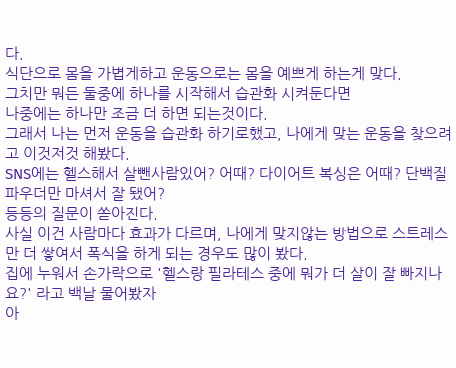다.
식단으로 몸을 가볍게하고 운동으로는 몸을 예쁘게 하는게 맞다.
그치만 뭐든 둘중에 하나를 시작해서 습관화 시켜둔다면
나중에는 하나만 조금 더 하면 되는것이다.
그래서 나는 먼저 운동을 습관화 하기로했고, 나에게 맞는 운동을 찾으려고 이것저것 해봤다.
SNS에는 헬스해서 살뺀사람있어? 어때? 다이어트 복싱은 어때? 단백질파우더만 마셔서 잘 됐어?
등등의 질문이 쏟아진다.
사실 이건 사람마다 효과가 다르며, 나에게 맞지않는 방법으로 스트레스만 더 쌓여서 폭식을 하게 되는 경우도 많이 봤다.
집에 누워서 손가락으로 '헬스랑 필라테스 중에 뭐가 더 살이 잘 빠지나요?' 라고 백날 물어봤자
아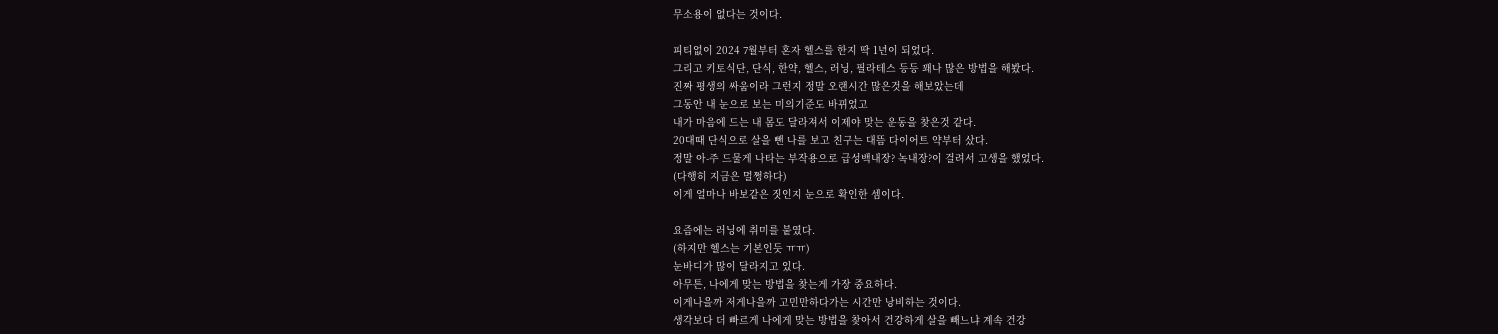무소용이 없다는 것이다.

피티없이 2024 7월부터 혼자 헬스를 한지 딱 1년이 되었다.
그리고 키토식단, 단식, 한약, 헬스, 러닝, 필라테스 등등 꽤나 많은 방법을 해봤다.
진짜 평생의 싸움이라 그런지 정말 오랜시간 많은것을 해보았는데
그동안 내 눈으로 보는 미의기준도 바뀌었고
내가 마음에 드는 내 몸도 달라져서 이제야 맞는 운동을 찾은것 같다.
20대때 단식으로 살을 뺀 나를 보고 친구는 대뜸 다이어트 약부터 샀다.
정말 아-주 드물게 나타는 부작용으로 급성백내장? 녹내장?이 걸려서 고생을 했었다.
(다행히 지금은 멀쩡하다)
이게 얼마나 바보같은 짓인지 눈으로 확인한 셈이다.

요즘에는 러닝에 취미를 붙였다.
(하지만 헬스는 기본인듯 ㅠㅠ)
눈바디가 많이 달라지고 있다.
아무튼, 나에게 맞는 방법을 찾는게 가장 중요하다.
이게나을까 저게나을까 고민만하다가는 시간만 낭비하는 것이다.
생각보다 더 빠르게 나에게 맞는 방법을 찾아서 건강하게 살을 빼느냐 계속 건강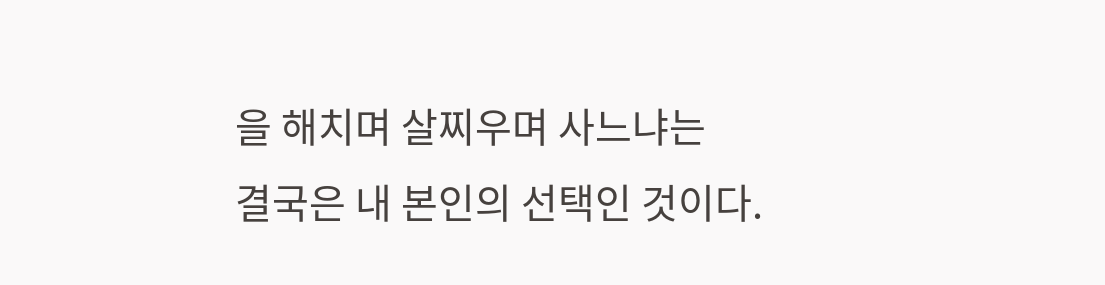을 해치며 살찌우며 사느냐는
결국은 내 본인의 선택인 것이다.